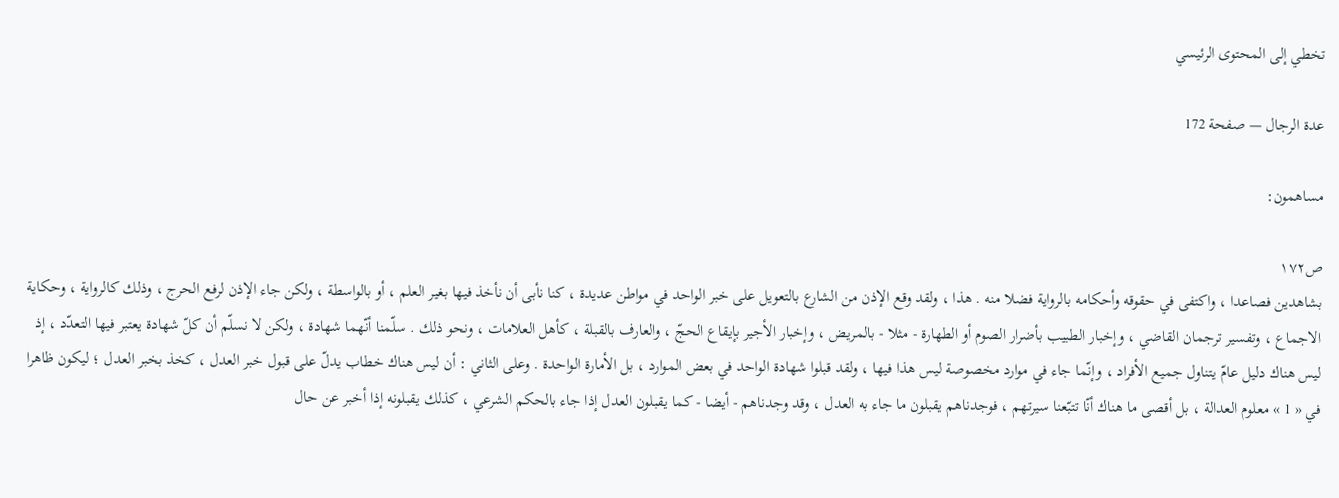تخطي إلى المحتوى الرئيسي

عدة الرجال — صفحة 172

مساهمون:

ص١٧٢
بشاهدين فصاعدا ، واكتفى في حقوقه وأحكامه بالرواية فضلا منه . هذا ، ولقد وقع الإذن من الشارع بالتعويل على خبر الواحد في مواطن عديدة ، كنا نأبى أن نأخذ فيها بغير العلم ، أو بالواسطة ، ولكن جاء الإذن لرفع الحرج ، وذلك كالرواية ، وحكاية الاجماع ، وتفسير ترجمان القاضي ، وإخبار الطبيب بأضرار الصوم أو الطهارة - مثلا - بالمريض ، وإخبار الأجير بإيقاع الحجّ ، والعارف بالقبلة ، كأهل العلامات ، ونحو ذلك . سلّمنا أنّهما شهادة ، ولكن لا نسلّم أن كلّ شهادة يعتبر فيها التعدّد ، إذ ليس هناك دليل عامّ يتناول جميع الأفراد ، وإنّما جاء في موارد مخصوصة ليس هذا فيها ، ولقد قبلوا شهادة الواحد في بعض الموارد ، بل الأمارة الواحدة . وعلى الثاني : أن ليس هناك خطاب يدلّ على قبول خبر العدل ، كخذ بخبر العدل ؛ ليكون ظاهرا في « 1 » معلوم العدالة ، بل أقصى ما هناك أنّا تتبّعنا سيرتهم ، فوجدناهم يقبلون ما جاء به العدل ، وقد وجدناهم - أيضا - كما يقبلون العدل إذا جاء بالحكم الشرعي ، كذلك يقبلونه إذا أخبر عن حال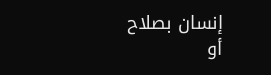إنسان بصلاح أو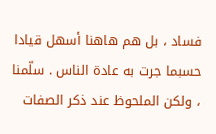فساد ، بل هم هاهنا أسهل قيادا حسبما جرت به عادة الناس . سلّمنا ، ولكن الملحوظ عند ذكر الصفات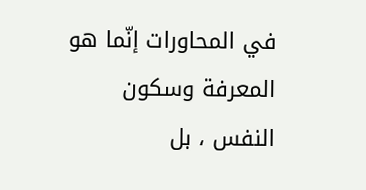في المحاورات إنّما هو المعرفة وسكون النفس ، بل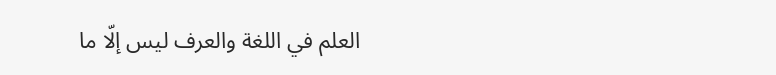العلم في اللغة والعرف ليس إلّا ما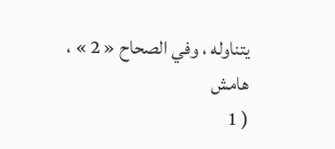يتناوله ، وفي الصحاح « 2 » ،
هامش
( 1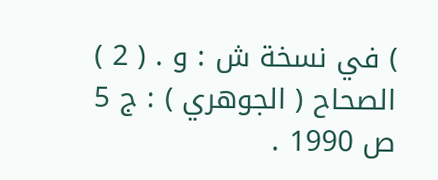) في نسخة ش : و . ( 2 ) الصحاح ( الجوهري ) : ج 5 ص 1990 .